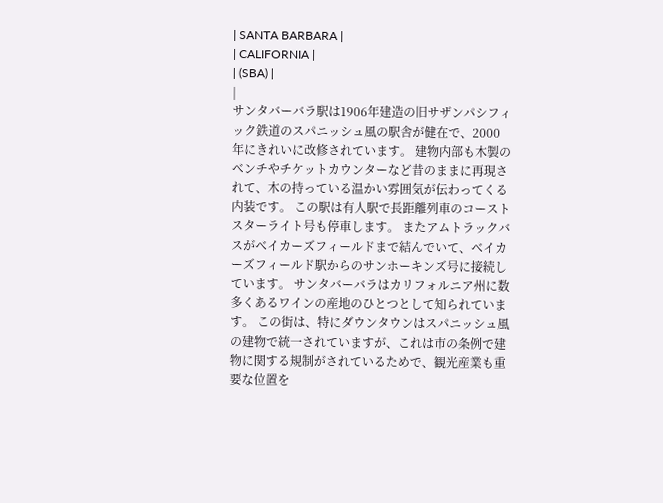| SANTA BARBARA |
| CALIFORNIA |
| (SBA) |
|
サンタバーバラ駅は1906年建造の旧サザンパシフィック鉄道のスパニッシュ風の駅舎が健在で、2000年にきれいに改修されています。 建物内部も木製のベンチやチケットカウンターなど昔のままに再現されて、木の持っている温かい雰囲気が伝わってくる内装です。 この駅は有人駅で長距離列車のコーストスターライト号も停車します。 またアムトラックバスがベイカーズフィールドまで結んでいて、ベイカーズフィールド駅からのサンホーキンズ号に接続しています。 サンタバーバラはカリフォルニア州に数多くあるワインの産地のひとつとして知られています。 この街は、特にダウンタウンはスパニッシュ風の建物で統一されていますが、これは市の条例で建物に関する規制がされているためで、観光産業も重要な位置を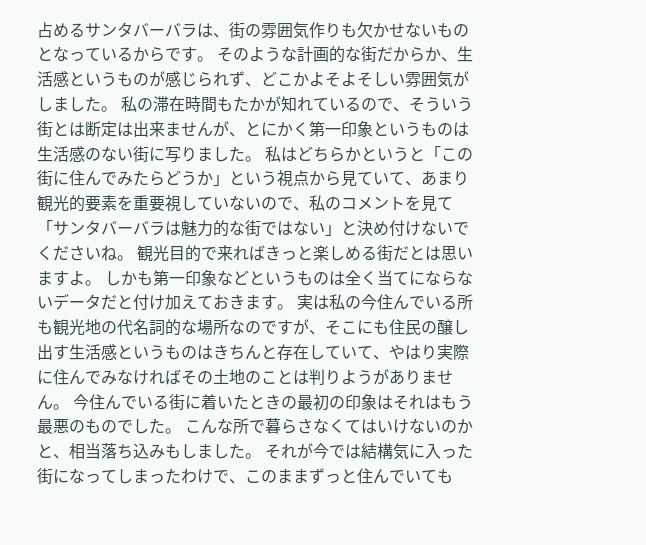占めるサンタバーバラは、街の雰囲気作りも欠かせないものとなっているからです。 そのような計画的な街だからか、生活感というものが感じられず、どこかよそよそしい雰囲気がしました。 私の滞在時間もたかが知れているので、そういう街とは断定は出来ませんが、とにかく第一印象というものは生活感のない街に写りました。 私はどちらかというと「この街に住んでみたらどうか」という視点から見ていて、あまり観光的要素を重要視していないので、私のコメントを見て「サンタバーバラは魅力的な街ではない」と決め付けないでくださいね。 観光目的で来ればきっと楽しめる街だとは思いますよ。 しかも第一印象などというものは全く当てにならないデータだと付け加えておきます。 実は私の今住んでいる所も観光地の代名詞的な場所なのですが、そこにも住民の醸し出す生活感というものはきちんと存在していて、やはり実際に住んでみなければその土地のことは判りようがありません。 今住んでいる街に着いたときの最初の印象はそれはもう最悪のものでした。 こんな所で暮らさなくてはいけないのかと、相当落ち込みもしました。 それが今では結構気に入った街になってしまったわけで、このままずっと住んでいても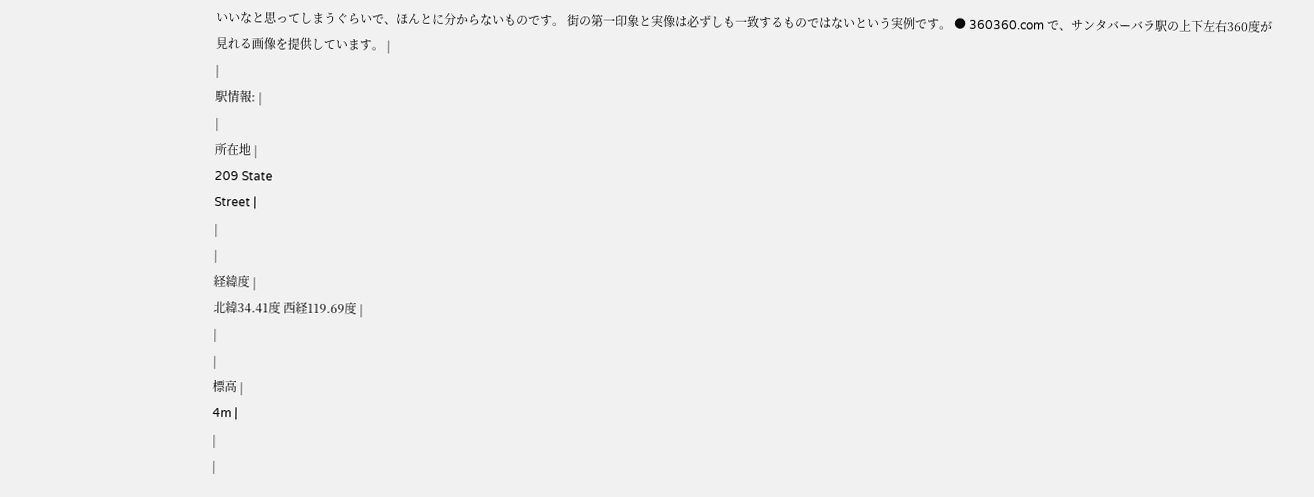いいなと思ってしまうぐらいで、ほんとに分からないものです。 街の第一印象と実像は必ずしも一致するものではないという実例です。 ● 360360.com で、サンタバーバラ駅の上下左右360度が見れる画像を提供しています。 |
|
駅情報: |
|
所在地 |
209 State
Street |
|
|
経緯度 |
北緯34.41度 西経119.69度 |
|
|
標高 |
4m |
|
|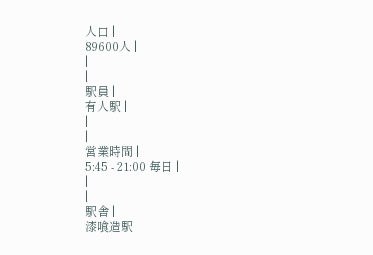人口 |
89600人 |
|
|
駅員 |
有人駅 |
|
|
営業時間 |
5:45 - 21:00 毎日 |
|
|
駅舎 |
漆喰造駅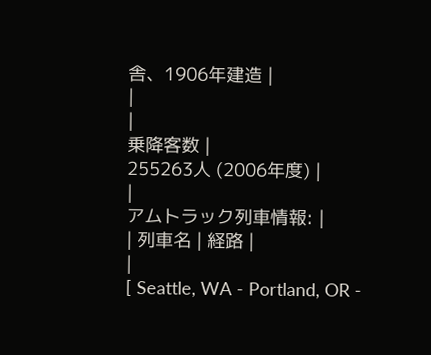舎、1906年建造 |
|
|
乗降客数 |
255263人 (2006年度) |
|
アムトラック列車情報: |
| 列車名 | 経路 |
|
[ Seattle, WA - Portland, OR -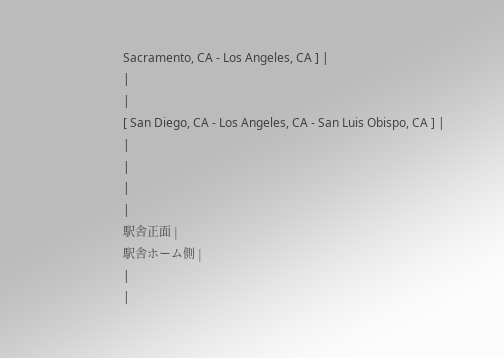Sacramento, CA - Los Angeles, CA ] |
|
|
[ San Diego, CA - Los Angeles, CA - San Luis Obispo, CA ] |
|
|
|
|
駅舎正面 |
駅舎ホーム側 |
|
|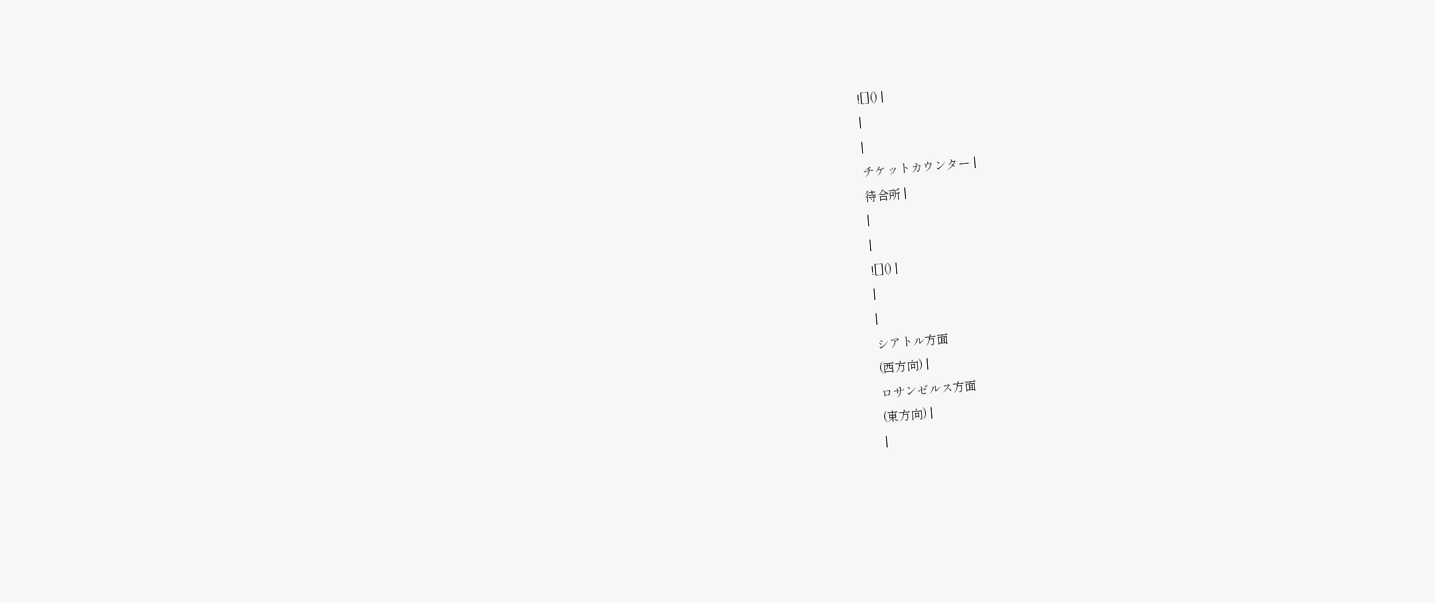![]() |
|
|
チケットカウンター |
待合所 |
|
|
![]() |
|
|
シアトル方面
(西方向) |
ロサンゼルス方面
(東方向) |
|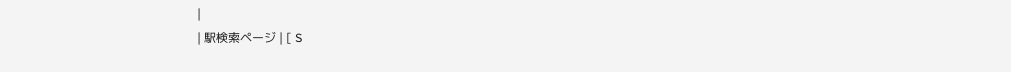|
| 駅検索ページ | [ S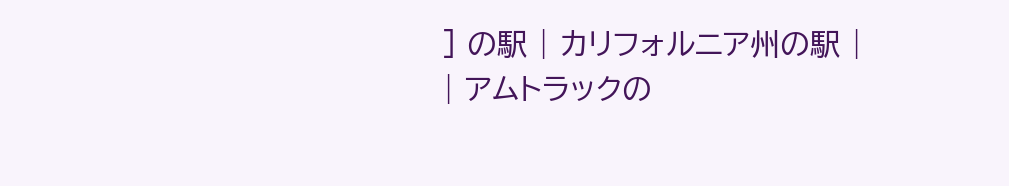] の駅 | カリフォルニア州の駅 |
| アムトラックの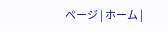ページ | ホーム |